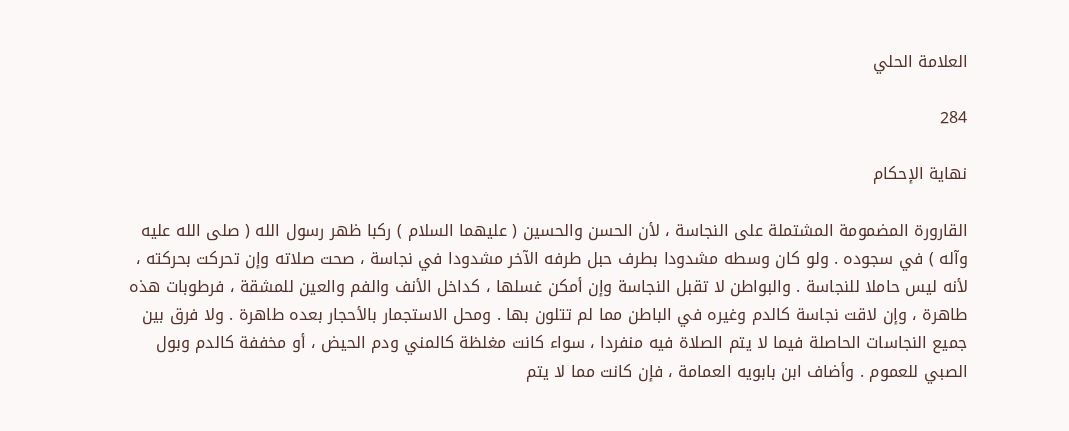العلامة الحلي

284

نهاية الإحكام

القارورة المضمومة المشتملة على النجاسة ، لأن الحسن والحسين ( عليهما السلام ) ركبا ظهر رسول الله ( صلى الله عليه وآله ) في سجوده . ولو كان وسطه مشدودا بطرف حبل طرفه الآخر مشدودا في نجاسة ، صحت صلاته وإن تحركت بحركته ، لأنه ليس حاملا للنجاسة . والبواطن لا تقبل النجاسة وإن أمكن غسلها ، كداخل الأنف والفم والعين للمشقة ، فرطوبات هذه طاهرة ، وإن لاقت نجاسة كالدم وغيره في الباطن مما لم تتلون بها . ومحل الاستجمار بالأحجار بعده طاهرة . ولا فرق بين جميع النجاسات الحاصلة فيما لا يتم الصلاة فيه منفردا ، سواء كانت مغلظة كالمني ودم الحيض ، أو مخففة كالدم وبول الصبي للعموم . وأضاف ابن بابويه العمامة ، فإن كانت مما لا يتم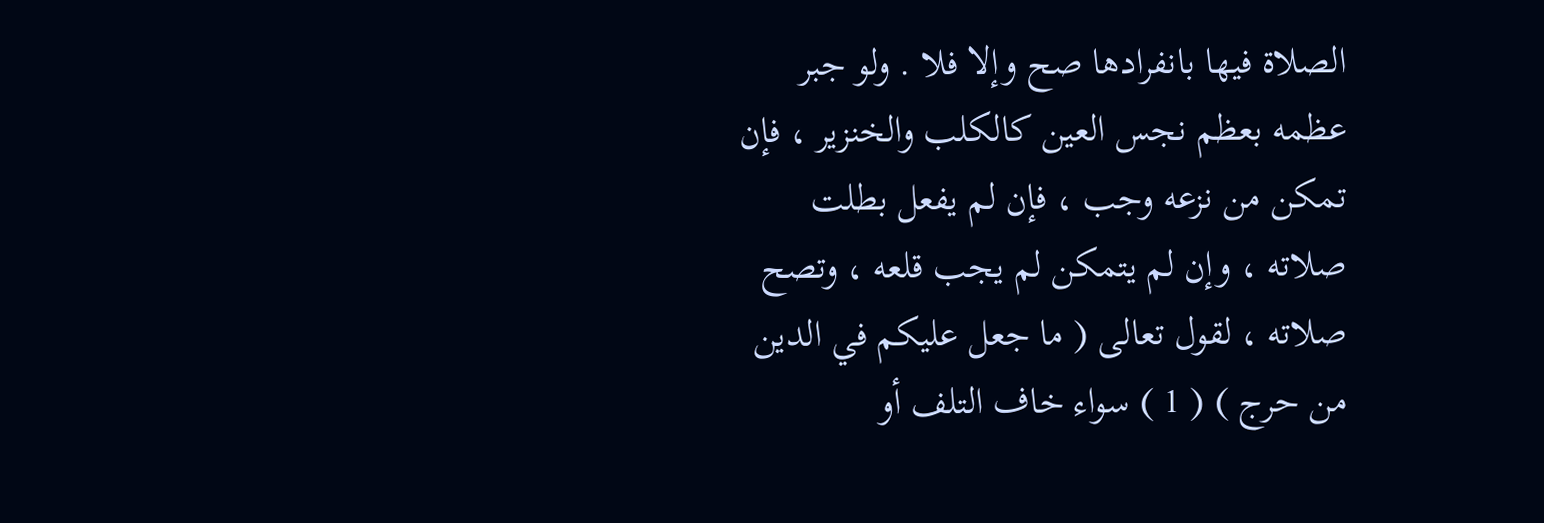الصلاة فيها بانفرادها صح وإلا فلا . ولو جبر عظمه بعظم نجس العين كالكلب والخنزير ، فإن تمكن من نزعه وجب ، فإن لم يفعل بطلت صلاته ، وإن لم يتمكن لم يجب قلعه ، وتصح صلاته ، لقول تعالى ( ما جعل عليكم في الدين من حرج ) ( 1 ) سواء خاف التلف أو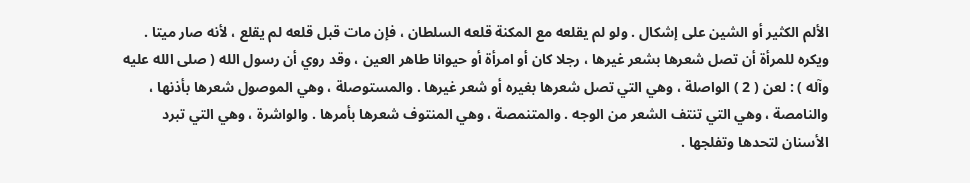الألم الكثير أو الشين على إشكال . ولو لم يقلعه مع المكنة قلعه السلطان ، فإن مات قبل قلعه لم يقلع ، لأنه صار ميتا . ويكره للمرأة أن تصل شعرها بشعر غيرها ، رجلا كان أو امرأة أو حيوانا طاهر العين ، وقد روي أن رسول الله ( صلى الله عليه وآله ) : لعن ( 2 ) الواصلة ، وهي التي تصل شعرها بغيره أو شعر غيرها . والمستوصلة ، وهي الموصول شعرها بأذنها ، والنامصة ، وهي التي تنتف الشعر من الوجه . والمتنمصة ، وهي المنتوف شعرها بأمرها . والواشرة ، وهي التي تبرد الأسنان لتحدها وتفلجها .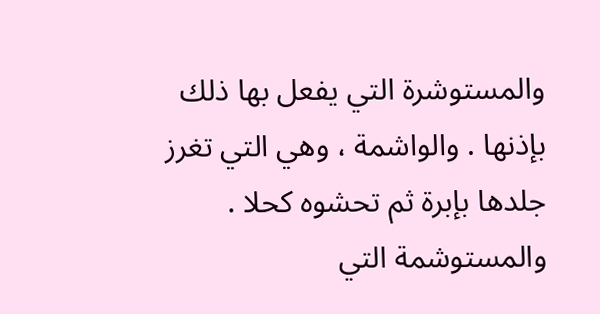والمستوشرة التي يفعل بها ذلك بإذنها . والواشمة ، وهي التي تغرز جلدها بإبرة ثم تحشوه كحلا . والمستوشمة التي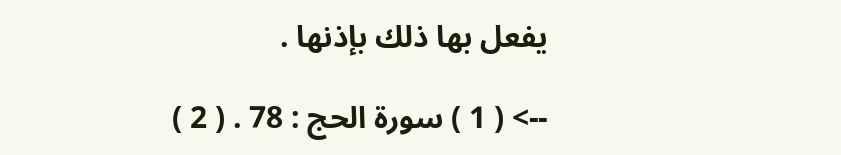يفعل بها ذلك بإذنها .

--> ( 1 ) سورة الحج : 78 . ( 2 )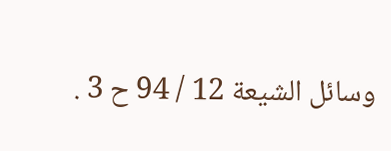وسائل الشيعة 12 / 94 ح 3 .